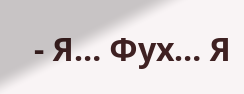- Я… Фух… Я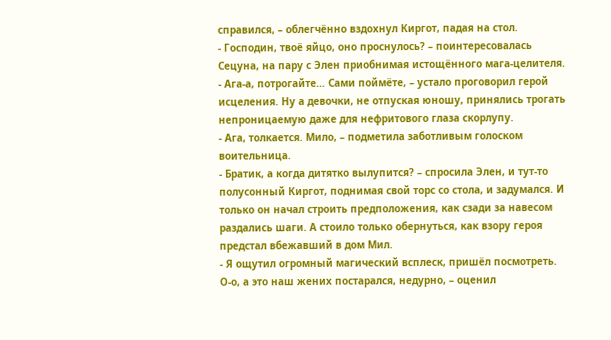справился, – облегчённо вздохнул Киргот, падая на стол.
- Господин, твоё яйцо, оно проснулось? – поинтересовалась Сецуна, на пару с Элен приобнимая истощённого мага-целителя.
- Ага-а, потрогайте… Сами поймёте, – устало проговорил герой исцеления. Ну а девочки, не отпуская юношу, принялись трогать непроницаемую даже для нефритового глаза скорлупу.
- Ага, толкается. Мило, – подметила заботливым голоском воительница.
- Братик, а когда дитятко вылупится? – спросила Элен, и тут-то полусонный Киргот, поднимая свой торс со стола, и задумался. И только он начал строить предположения, как сзади за навесом раздались шаги. А стоило только обернуться, как взору героя предстал вбежавший в дом Мил.
- Я ощутил огромный магический всплеск, пришёл посмотреть. О-о, а это наш жених постарался, недурно, – оценил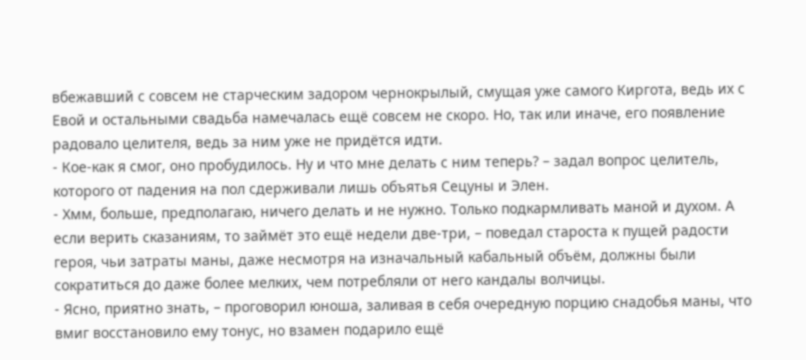вбежавший с совсем не старческим задором чернокрылый, смущая уже самого Киргота, ведь их с Евой и остальными свадьба намечалась ещё совсем не скоро. Но, так или иначе, его появление радовало целителя, ведь за ним уже не придётся идти.
- Кое-как я смог, оно пробудилось. Ну и что мне делать с ним теперь? – задал вопрос целитель, которого от падения на пол сдерживали лишь объятья Сецуны и Элен.
- Хмм, больше, предполагаю, ничего делать и не нужно. Только подкармливать маной и духом. А если верить сказаниям, то займёт это ещё недели две-три, – поведал староста к пущей радости героя, чьи затраты маны, даже несмотря на изначальный кабальный объём, должны были сократиться до даже более мелких, чем потребляли от него кандалы волчицы.
- Ясно, приятно знать, – проговорил юноша, заливая в себя очередную порцию снадобья маны, что вмиг восстановило ему тонус, но взамен подарило ещё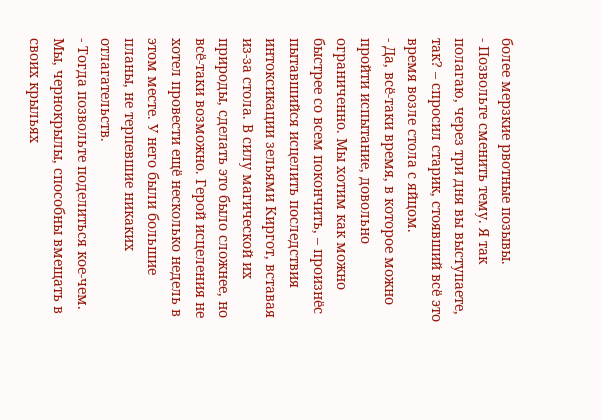более мерзкие рвотные позывы.
- Позвольте сменить тему. Я так полагаю, через три дня вы выступаете, так? – спросил старик, стоявший всё это время возле стола с яйцом.
- Да, всё-таки время, в которое можно пройти испытание, довольно ограниченно. Мы хотим как можно быстрее со всем покончить, – произнёс пытавшийся исцелить последствия интоксикации зельями Киргот, вставая из-за стола. В силу магической их природы, сделать это было сложнее, но всё-таки возможно. Герой исцеления не хотел провести ещё несколько недель в этом месте. У него были большие планы, не терпевшие никаких отлагательств.
- Тогда позвольте поделиться кое-чем. Мы, чернокрылы, способны вмещать в своих крыльях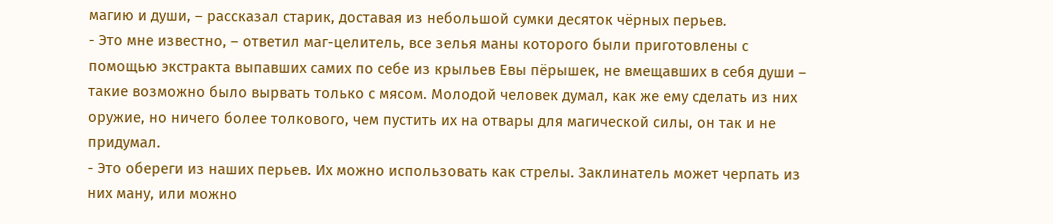магию и души, – рассказал старик, доставая из небольшой сумки десяток чёрных перьев.
- Это мне известно, – ответил маг-целитель, все зелья маны которого были приготовлены с помощью экстракта выпавших самих по себе из крыльев Евы пёрышек, не вмещавших в себя души – такие возможно было вырвать только с мясом. Молодой человек думал, как же ему сделать из них оружие, но ничего более толкового, чем пустить их на отвары для магической силы, он так и не придумал.
- Это обереги из наших перьев. Их можно использовать как стрелы. Заклинатель может черпать из них ману, или можно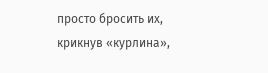просто бросить их, крикнув «курлина»,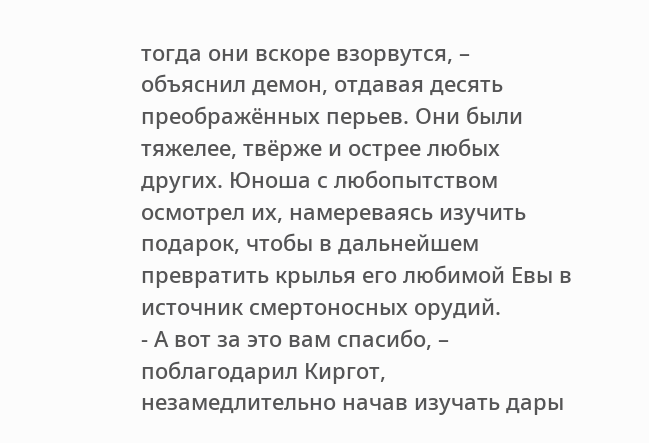тогда они вскоре взорвутся, – объяснил демон, отдавая десять преображённых перьев. Они были тяжелее, твёрже и острее любых других. Юноша с любопытством осмотрел их, намереваясь изучить подарок, чтобы в дальнейшем превратить крылья его любимой Евы в источник смертоносных орудий.
- А вот за это вам спасибо, – поблагодарил Киргот, незамедлительно начав изучать дары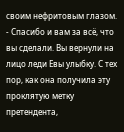своим нефритовым глазом.
- Спасибо и вам за всё, что вы сделали. Вы вернули на лицо леди Евы улыбку. С тех пор, как она получила эту проклятую метку претендента,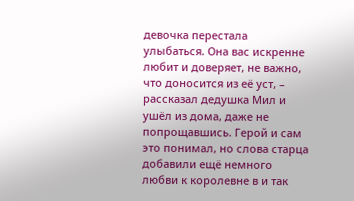девочка перестала улыбаться. Она вас искренне любит и доверяет, не важно, что доносится из её уст, – рассказал дедушка Мил и ушёл из дома, даже не попрощавшись. Герой и сам это понимал, но слова старца добавили ещё немного любви к королевне в и так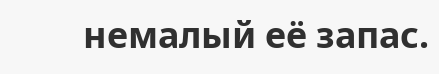немалый её запас.